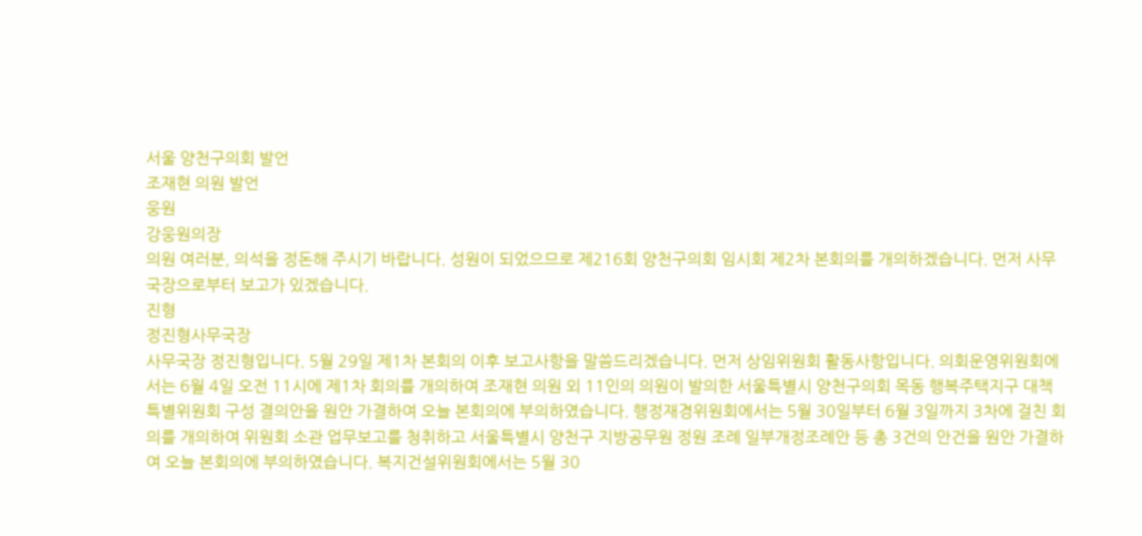서울 양천구의회 발언
조재현 의원 발언
웅원
강웅원의장
의원 여러분, 의석을 정돈해 주시기 바랍니다. 성원이 되었으므로 제216회 양천구의회 임시회 제2차 본회의를 개의하겠습니다. 먼저 사무국장으로부터 보고가 있겠습니다.
진형
정진형사무국장
사무국장 정진형입니다. 5월 29일 제1차 본회의 이후 보고사항을 말씀드리겠습니다. 먼저 상임위원회 활동사항입니다. 의회운영위원회에서는 6월 4일 오전 11시에 제1차 회의를 개의하여 조재현 의원 외 11인의 의원이 발의한 서울특별시 양천구의회 목동 행복주택지구 대책 특별위원회 구성 결의안을 원안 가결하여 오늘 본회의에 부의하였습니다. 행정재경위원회에서는 5월 30일부터 6월 3일까지 3차에 걸친 회의를 개의하여 위원회 소관 업무보고를 청취하고 서울특별시 양천구 지방공무원 정원 조례 일부개정조례안 등 총 3건의 안건을 원안 가결하여 오늘 본회의에 부의하였습니다. 복지건설위원회에서는 5월 30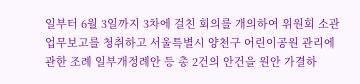일부터 6월 3일까지 3차에 걸친 회의를 개의하여 위원회 소관 업무보고를 청취하고 서울특별시 양천구 어린이공원 관리에 관한 조례 일부개정례안 등 총 2건의 안건을 원안 가결하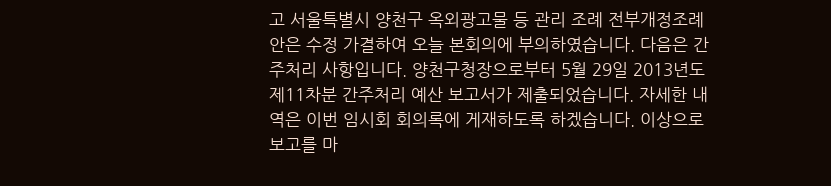고 서울특별시 양천구 옥외광고물 등 관리 조례 전부개정조례안은 수정 가결하여 오늘 본회의에 부의하였습니다. 다음은 간주처리 사항입니다. 양천구청장으로부터 5월 29일 2013년도 제11차분 간주처리 예산 보고서가 제출되었습니다. 자세한 내역은 이번 임시회 회의록에 게재하도록 하겠습니다. 이상으로 보고를 마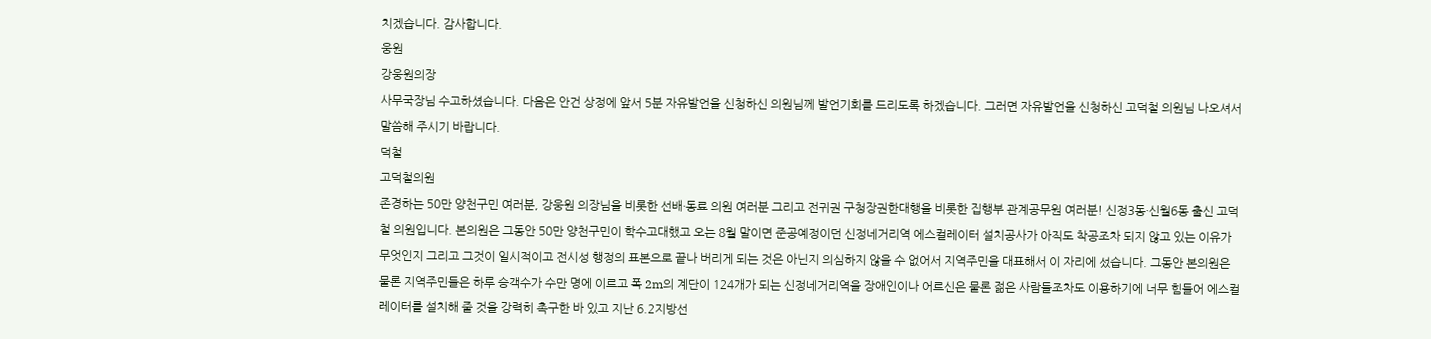치겠습니다. 감사합니다.
웅원
강웅원의장
사무국장님 수고하셨습니다. 다음은 안건 상정에 앞서 5분 자유발언을 신청하신 의원님께 발언기회를 드리도록 하겠습니다. 그러면 자유발언을 신청하신 고덕철 의원님 나오셔서 말씀해 주시기 바랍니다.
덕철
고덕철의원
존경하는 50만 양천구민 여러분, 강웅원 의장님을 비롯한 선배·동료 의원 여러분 그리고 전귀권 구청장권한대행을 비롯한 집행부 관계공무원 여러분! 신정3동·신월6동 출신 고덕철 의원입니다. 본의원은 그동안 50만 양천구민이 학수고대했고 오는 8월 말이면 준공예정이던 신정네거리역 에스컬레이터 설치공사가 아직도 착공조차 되지 않고 있는 이유가 무엇인지 그리고 그것이 일시적이고 전시성 행정의 표본으로 끝나 버리게 되는 것은 아닌지 의심하지 않을 수 없어서 지역주민을 대표해서 이 자리에 섰습니다. 그동안 본의원은 물론 지역주민들은 하루 승객수가 수만 명에 이르고 폭 2m의 계단이 124개가 되는 신정네거리역을 장애인이나 어르신은 물론 젊은 사람들조차도 이용하기에 너무 힘들어 에스컬레이터를 설치해 줄 것을 강력히 촉구한 바 있고 지난 6.2지방선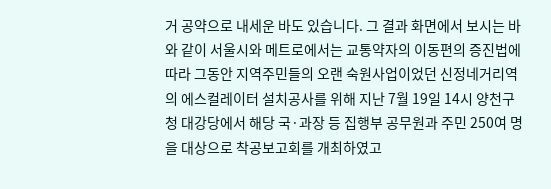거 공약으로 내세운 바도 있습니다. 그 결과 화면에서 보시는 바와 같이 서울시와 메트로에서는 교통약자의 이동편의 증진법에 따라 그동안 지역주민들의 오랜 숙원사업이었던 신정네거리역의 에스컬레이터 설치공사를 위해 지난 7월 19일 14시 양천구청 대강당에서 해당 국·과장 등 집행부 공무원과 주민 250여 명을 대상으로 착공보고회를 개최하였고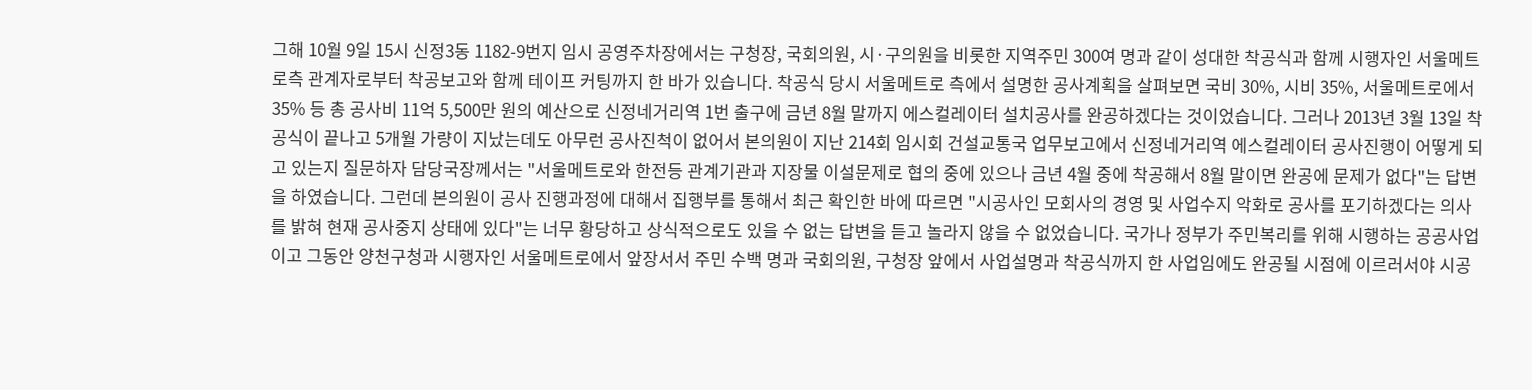그해 10월 9일 15시 신정3동 1182-9번지 임시 공영주차장에서는 구청장, 국회의원, 시·구의원을 비롯한 지역주민 300여 명과 같이 성대한 착공식과 함께 시행자인 서울메트로측 관계자로부터 착공보고와 함께 테이프 커팅까지 한 바가 있습니다. 착공식 당시 서울메트로 측에서 설명한 공사계획을 살펴보면 국비 30%, 시비 35%, 서울메트로에서 35% 등 총 공사비 11억 5,500만 원의 예산으로 신정네거리역 1번 출구에 금년 8월 말까지 에스컬레이터 설치공사를 완공하겠다는 것이었습니다. 그러나 2013년 3월 13일 착공식이 끝나고 5개월 가량이 지났는데도 아무런 공사진척이 없어서 본의원이 지난 214회 임시회 건설교통국 업무보고에서 신정네거리역 에스컬레이터 공사진행이 어떻게 되고 있는지 질문하자 담당국장께서는 "서울메트로와 한전등 관계기관과 지장물 이설문제로 협의 중에 있으나 금년 4월 중에 착공해서 8월 말이면 완공에 문제가 없다"는 답변을 하였습니다. 그런데 본의원이 공사 진행과정에 대해서 집행부를 통해서 최근 확인한 바에 따르면 "시공사인 모회사의 경영 및 사업수지 악화로 공사를 포기하겠다는 의사를 밝혀 현재 공사중지 상태에 있다"는 너무 황당하고 상식적으로도 있을 수 없는 답변을 듣고 놀라지 않을 수 없었습니다. 국가나 정부가 주민복리를 위해 시행하는 공공사업이고 그동안 양천구청과 시행자인 서울메트로에서 앞장서서 주민 수백 명과 국회의원, 구청장 앞에서 사업설명과 착공식까지 한 사업임에도 완공될 시점에 이르러서야 시공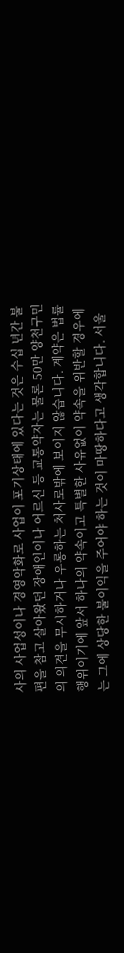사의 사업성이나 경영악화로 사업이 포기상태에 있다는 것은 수십 년간 불편을 참고 살아왔던 장애인이나 어르신 등 교통약자는 물론 50만 양천구민의 의견을 무시하거나 우롱하는 처사로밖에 보이지 않습니다. 계약은 법률행위이기에 앞서 하나의 약속이고 특별한 사유없이 약속을 위반할 경우에는 그에 상당한 불이익을 주어야 하는 것이 마땅하다고 생각합니다. 서울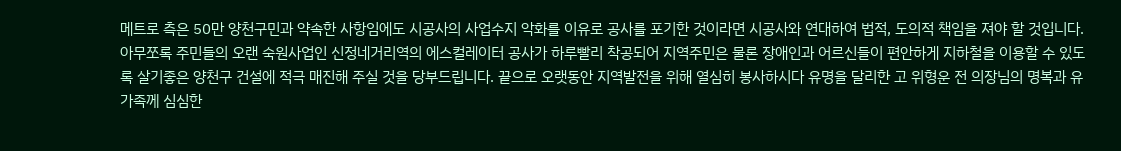메트로 측은 50만 양천구민과 약속한 사항임에도 시공사의 사업수지 악화를 이유로 공사를 포기한 것이라면 시공사와 연대하여 법적, 도의적 책임을 져야 할 것입니다. 아무쪼록 주민들의 오랜 숙원사업인 신정네거리역의 에스컬레이터 공사가 하루빨리 착공되어 지역주민은 물론 장애인과 어르신들이 편안하게 지하철을 이용할 수 있도록 살기좋은 양천구 건설에 적극 매진해 주실 것을 당부드립니다. 끝으로 오랫동안 지역발전을 위해 열심히 봉사하시다 유명을 달리한 고 위형운 전 의장님의 명복과 유가족께 심심한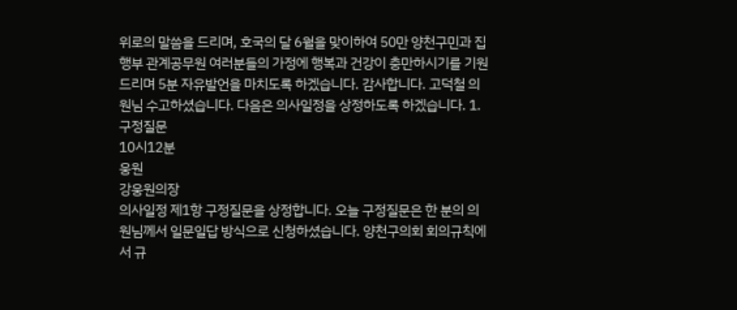위로의 말씀을 드리며, 호국의 달 6월을 맞이하여 50만 양천구민과 집행부 관계공무원 여러분들의 가정에 행복과 건강이 충만하시기를 기원드리며 5분 자유발언을 마치도록 하겠습니다. 감사합니다. 고덕철 의원님 수고하셨습니다. 다음은 의사일정을 상정하도록 하겠습니다. 1. 구정질문
10시12분
웅원
강웅원의장
의사일정 제1항 구정질문을 상정합니다. 오늘 구정질문은 한 분의 의원님께서 일문일답 방식으로 신청하셨습니다. 양천구의회 회의규칙에서 규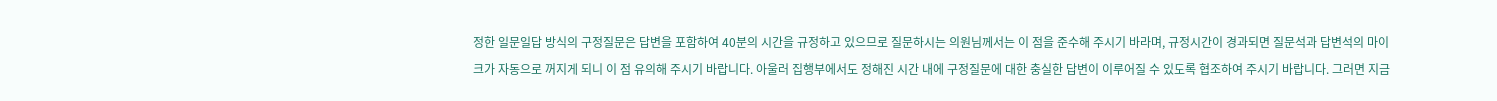정한 일문일답 방식의 구정질문은 답변을 포함하여 40분의 시간을 규정하고 있으므로 질문하시는 의원님께서는 이 점을 준수해 주시기 바라며, 규정시간이 경과되면 질문석과 답변석의 마이크가 자동으로 꺼지게 되니 이 점 유의해 주시기 바랍니다. 아울러 집행부에서도 정해진 시간 내에 구정질문에 대한 충실한 답변이 이루어질 수 있도록 협조하여 주시기 바랍니다. 그러면 지금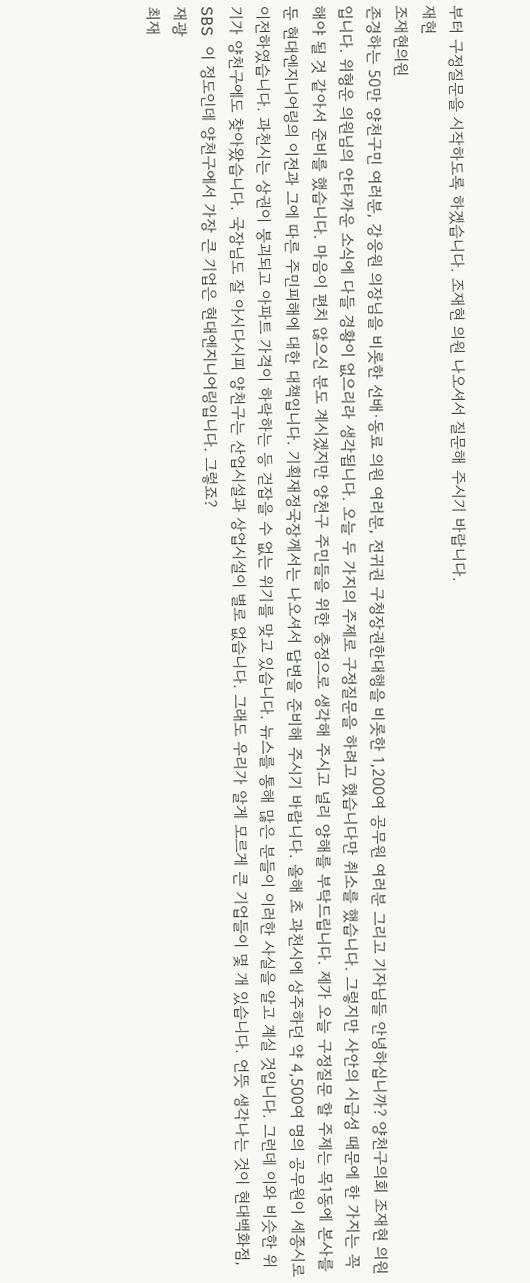부터 구정질문을 시작하도록 하겠습니다. 조재현 의원 나오셔서 질문해 주시기 바랍니다.
재현
조재현의원
존경하는 50만 양천구민 여러분, 강웅원 의장님을 비롯한 선배·동료 의원 여러분, 전귀권 구청장권한대행을 비롯한 1,200여 공무원 여러분 그리고 기자님들 안녕하십니까? 양천구의회 조재현 의원입니다. 위형운 의원님의 안타까운 소식에 다들 경황이 없으리라 생각됩니다. 오늘 두 가지의 주제로 구정질문을 하려고 했습니다만 취소를 했습니다. 그렇지만 사안의 시급성 때문에 한 가지는 꼭 해야 될 것 같아서 준비를 했습니다. 마음이 편치 않으신 분도 계시겠지만 양천구 주민들을 위한 충정으로 생각해 주시고 널리 양해를 부탁드립니다. 제가 오늘 구정질문 할 주제는 목1동에 본사를 둔 현대엔지니어링의 이전과 그에 따른 주민피해에 대한 대책입니다. 기획재정국장께서는 나오셔서 답변을 준비해 주시기 바랍니다. 올해 초 과천시에 상주하던 약 4,500여 명의 공무원이 세종시로 이전하였습니다. 과천시는 상권이 붕괴되고 아파트 가격이 하락하는 등 걷잡을 수 없는 위기를 맞고 있습니다. 뉴스를 통해 많은 분들이 이러한 사실을 알고 계실 것입니다. 그런데 이와 비슷한 위기가 양천구에도 찾아왔습니다. 국장님도 잘 아시다시피 양천구는 산업시설과 상업시설이 별로 없습니다. 그래도 우리가 알게 모르게 큰 기업들이 몇 개 있습니다. 언뜻 생각나는 것이 현대백화점, SBS 이 정도인데 양천구에서 가장 큰 기업은 현대엔지니어링입니다. 그렇죠?
재광
최재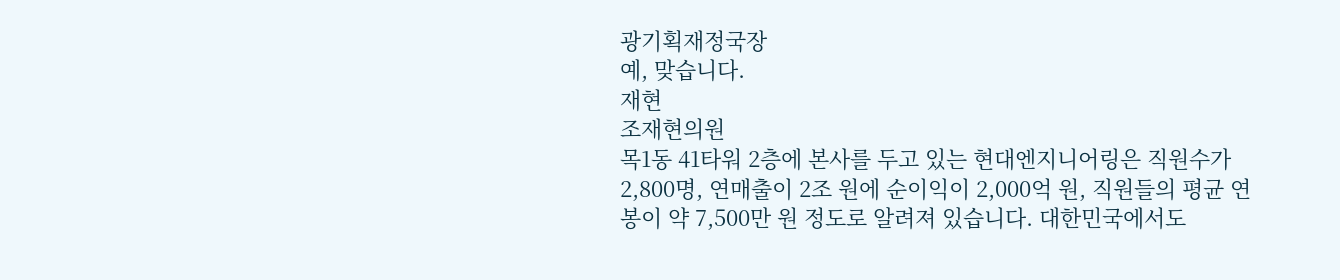광기획재정국장
예, 맞습니다.
재현
조재현의원
목1동 41타워 2층에 본사를 두고 있는 현대엔지니어링은 직원수가 2,800명, 연매출이 2조 원에 순이익이 2,000억 원, 직원들의 평균 연봉이 약 7,500만 원 정도로 알려져 있습니다. 대한민국에서도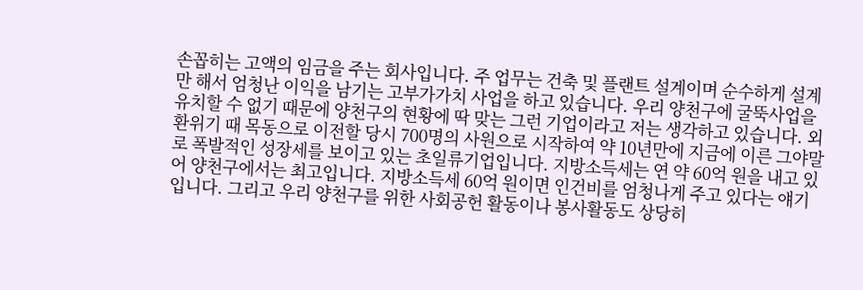손꼽히는 고액의 임금을 주는 회사입니다. 주 업무는 건축 및 플랜트 설계이며 순수하게 설계만 해서 엄청난 이익을 남기는 고부가가치 사업을 하고 있습니다. 우리 양천구에 굴뚝사업을 유치할 수 없기 때문에 양천구의 현황에 딱 맞는 그런 기업이라고 저는 생각하고 있습니다. 외환위기 때 목동으로 이전할 당시 700명의 사원으로 시작하여 약 10년만에 지금에 이른 그야말로 폭발적인 성장세를 보이고 있는 초일류기업입니다. 지방소득세는 연 약 60억 원을 내고 있어 양천구에서는 최고입니다. 지방소득세 60억 원이면 인건비를 엄청나게 주고 있다는 얘기입니다. 그리고 우리 양천구를 위한 사회공헌 활동이나 봉사활동도 상당히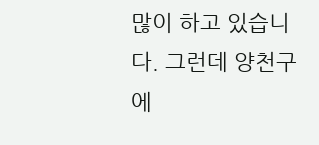많이 하고 있습니다. 그런데 양천구에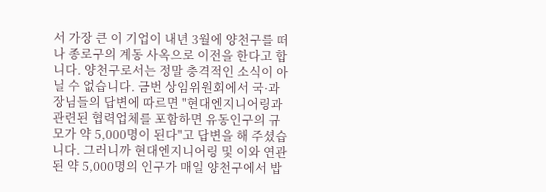서 가장 큰 이 기업이 내년 3월에 양천구를 떠나 종로구의 계동 사옥으로 이전을 한다고 합니다. 양천구로서는 정말 충격적인 소식이 아닐 수 없습니다. 금번 상임위원회에서 국·과장님들의 답변에 따르면 "현대엔지니어링과 관련된 협력업체를 포함하면 유동인구의 규모가 약 5,000명이 된다"고 답변을 해 주셨습니다. 그러니까 현대엔지니어링 및 이와 연관된 약 5,000명의 인구가 매일 양천구에서 밥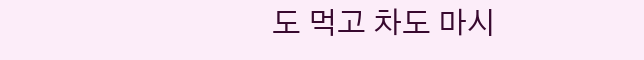도 먹고 차도 마시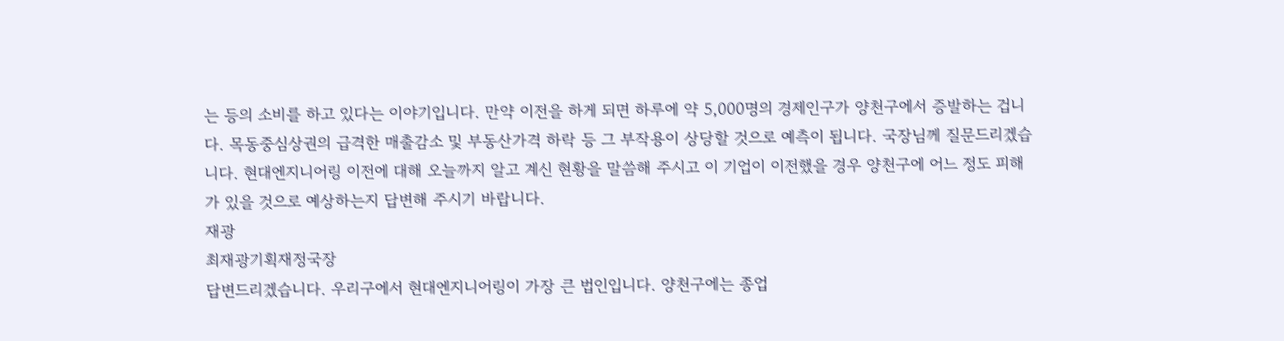는 등의 소비를 하고 있다는 이야기입니다. 만약 이전을 하게 되면 하루에 약 5,000명의 경제인구가 양천구에서 증발하는 겁니다. 목동중심상권의 급격한 매출감소 및 부동산가격 하락 등 그 부작용이 상당할 것으로 예측이 됩니다. 국장님께 질문드리겠습니다. 현대엔지니어링 이전에 대해 오늘까지 알고 계신 현황을 말씀해 주시고 이 기업이 이전했을 경우 양천구에 어느 정도 피해가 있을 것으로 예상하는지 답변해 주시기 바랍니다.
재광
최재광기획재정국장
답변드리겠습니다. 우리구에서 현대엔지니어링이 가장 큰 법인입니다. 양천구에는 종업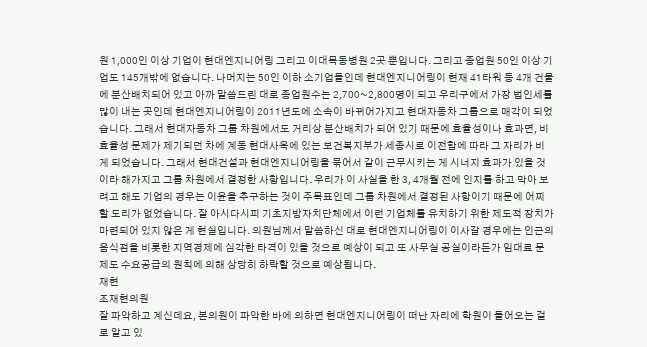원 1,000인 이상 기업이 현대엔지니어링 그리고 이대목동병원 2곳 뿐입니다. 그리고 종업원 50인 이상 기업도 145개밖에 없습니다. 나머지는 50인 이하 소기업들인데 현대엔지니어링이 현재 41타워 등 4개 건물에 분산배치되어 있고 아까 말씀드린 대로 종업원수는 2,700~2,800명이 되고 우리구에서 가장 법인세를 많이 내는 곳인데 현대엔지니어링이 2011년도에 소속이 바뀌어가지고 현대자동차 그룹으로 매각이 되었습니다. 그래서 현대자동차 그룹 차원에서도 거리상 분산배치가 되어 있기 때문에 효율성이나 효과면, 비효율성 문제가 제기되던 차에 계동 현대사옥에 있는 보건복지부가 세종시로 이전함에 따라 그 자리가 비게 되었습니다. 그래서 현대건설과 현대엔지니어링을 묶어서 같이 근무시키는 게 시너지 효과가 있을 것이라 해가지고 그룹 차원에서 결정한 사항입니다. 우리가 이 사실을 한 3, 4개월 전에 인지를 하고 막아 보려고 해도 기업의 경우는 이윤을 추구하는 것이 주목표인데 그룹 차원에서 결정된 사항이기 때문에 어찌할 도리가 없었습니다. 잘 아시다시피 기초지방자치단체에서 이런 기업체를 유치하기 위한 제도적 장치가 마련되어 있지 않은 게 현실입니다. 의원님께서 말씀하신 대로 현대엔지니어링이 이사갈 경우에는 인근의 음식점을 비롯한 지역경제에 심각한 타격이 있을 것으로 예상이 되고 또 사무실 공실이라든가 임대료 문제도 수요공급의 원칙에 의해 상당히 하락할 것으로 예상됩니다.
재현
조재현의원
잘 파악하고 계신데요, 본의원이 파악한 바에 의하면 현대엔지니어링이 떠난 자리에 학원이 들어오는 걸로 알고 있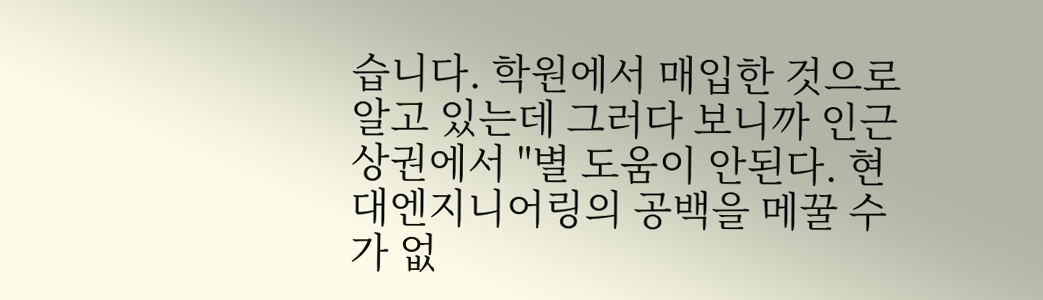습니다. 학원에서 매입한 것으로 알고 있는데 그러다 보니까 인근 상권에서 "별 도움이 안된다. 현대엔지니어링의 공백을 메꿀 수가 없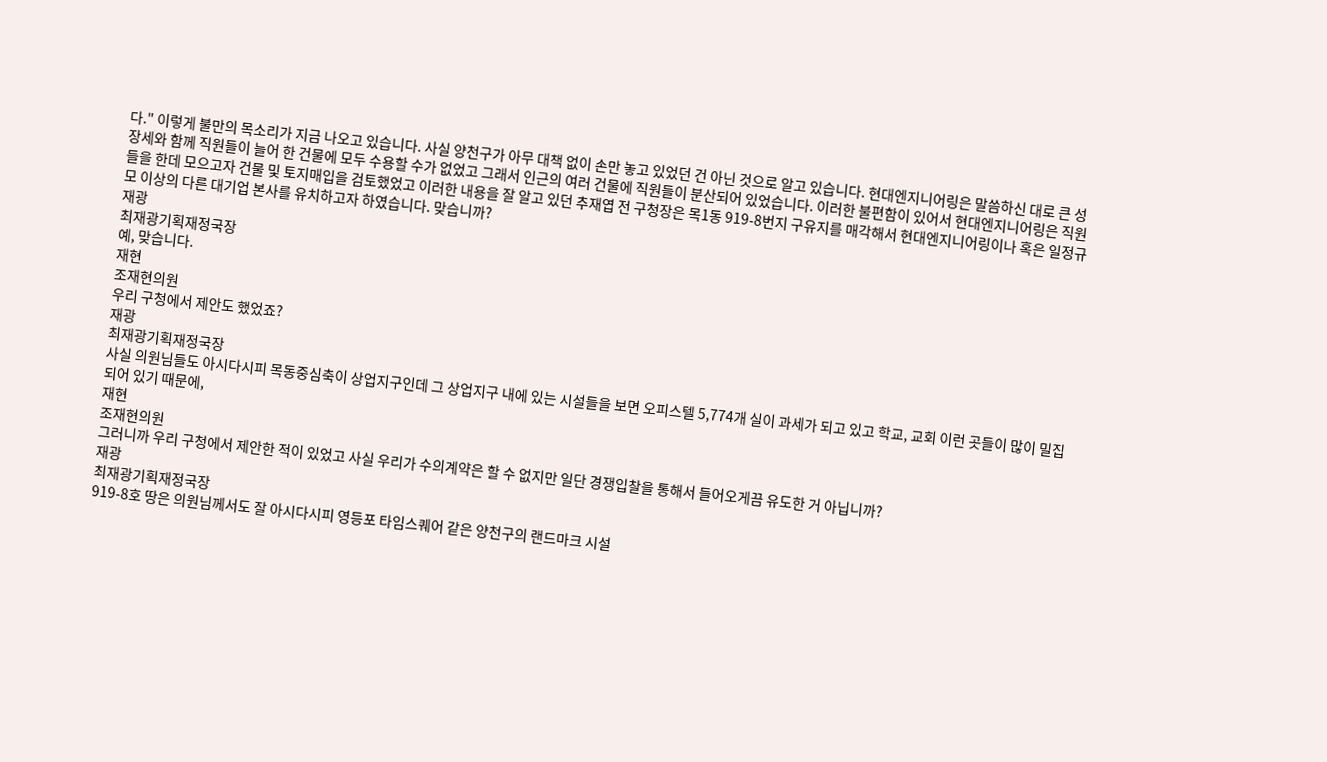다." 이렇게 불만의 목소리가 지금 나오고 있습니다. 사실 양천구가 아무 대책 없이 손만 놓고 있었던 건 아닌 것으로 알고 있습니다. 현대엔지니어링은 말씀하신 대로 큰 성장세와 함께 직원들이 늘어 한 건물에 모두 수용할 수가 없었고 그래서 인근의 여러 건물에 직원들이 분산되어 있었습니다. 이러한 불편함이 있어서 현대엔지니어링은 직원들을 한데 모으고자 건물 및 토지매입을 검토했었고 이러한 내용을 잘 알고 있던 추재엽 전 구청장은 목1동 919-8번지 구유지를 매각해서 현대엔지니어링이나 혹은 일정규모 이상의 다른 대기업 본사를 유치하고자 하였습니다. 맞습니까?
재광
최재광기획재정국장
예, 맞습니다.
재현
조재현의원
우리 구청에서 제안도 했었죠?
재광
최재광기획재정국장
사실 의원님들도 아시다시피 목동중심축이 상업지구인데 그 상업지구 내에 있는 시설들을 보면 오피스텔 5,774개 실이 과세가 되고 있고 학교, 교회 이런 곳들이 많이 밀집되어 있기 때문에,
재현
조재현의원
그러니까 우리 구청에서 제안한 적이 있었고 사실 우리가 수의계약은 할 수 없지만 일단 경쟁입찰을 통해서 들어오게끔 유도한 거 아닙니까?
재광
최재광기획재정국장
919-8호 땅은 의원님께서도 잘 아시다시피 영등포 타임스퀘어 같은 양천구의 랜드마크 시설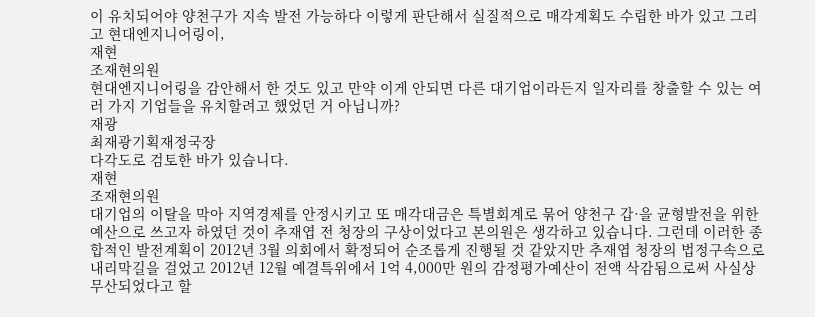이 유치되어야 양천구가 지속 발전 가능하다 이렇게 판단해서 실질적으로 매각계획도 수립한 바가 있고 그리고 현대엔지니어링이,
재현
조재현의원
현대엔지니어링을 감안해서 한 것도 있고 만약 이게 안되면 다른 대기업이라든지 일자리를 창출할 수 있는 여러 가지 기업들을 유치할려고 했었던 거 아닙니까?
재광
최재광기획재정국장
다각도로 검토한 바가 있습니다.
재현
조재현의원
대기업의 이탈을 막아 지역경제를 안정시키고 또 매각대금은 특별회계로 묶어 양천구 갑·을 균형발전을 위한 예산으로 쓰고자 하였던 것이 추재엽 전 청장의 구상이었다고 본의원은 생각하고 있습니다. 그런데 이러한 종합적인 발전계획이 2012년 3월 의회에서 확정되어 순조롭게 진행될 것 같았지만 추재엽 청장의 법정구속으로 내리막길을 걸었고 2012년 12월 예결특위에서 1억 4,000만 원의 감정평가예산이 전액 삭감됨으로써 사실상 무산되었다고 할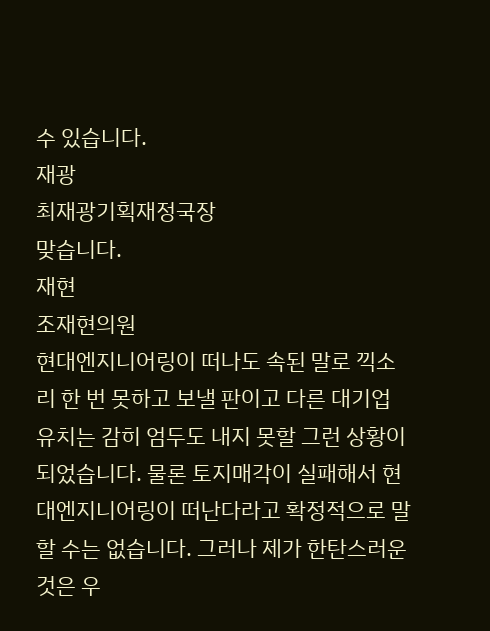수 있습니다.
재광
최재광기획재정국장
맞습니다.
재현
조재현의원
현대엔지니어링이 떠나도 속된 말로 끽소리 한 번 못하고 보낼 판이고 다른 대기업 유치는 감히 엄두도 내지 못할 그런 상황이 되었습니다. 물론 토지매각이 실패해서 현대엔지니어링이 떠난다라고 확정적으로 말할 수는 없습니다. 그러나 제가 한탄스러운 것은 우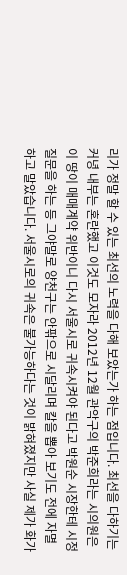리가 정말 할 수 있는 최선의 노력을 다해 보았는가 하는 점입니다. 최선을 다하기는커녕 내부는 혼란했고 이것도 모자라 2012년 12월 관악구의 박준희라는 시의원은 이 땅이 매매계약 위반이니 다시 서울시로 귀속시켜야 된다고 박원순 시장한테 시정질문을 하는 등 그야말로 양천구는 안팎으로 시달리며 칼을 뽑아 보기도 전에 자멸하고 말았습니다. 서울시로의 귀속은 불가능하다는 것이 밝혀졌지만 사실 제가 화가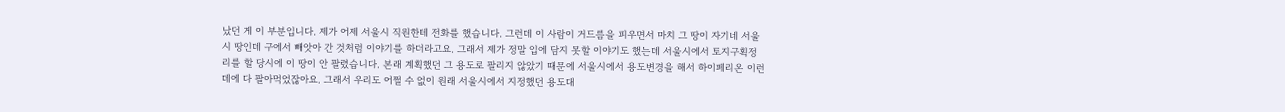났던 게 이 부분입니다. 제가 어제 서울시 직원한테 전화를 했습니다. 그런데 이 사람이 거드름을 피우면서 마치 그 땅이 자기네 서울시 땅인데 구에서 빼앗아 간 것처럼 이야기를 하더라고요. 그래서 제가 정말 입에 담지 못할 이야기도 했는데 서울시에서 토지구획정리를 할 당시에 이 땅이 안 팔렸습니다. 본래 계획했던 그 용도로 팔리지 않았기 때문에 서울시에서 용도변경을 해서 하이페리온 이런 데에 다 팔아먹었잖아요. 그래서 우리도 어쩔 수 없이 원래 서울시에서 지정했던 용도대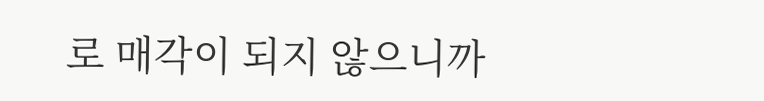로 매각이 되지 않으니까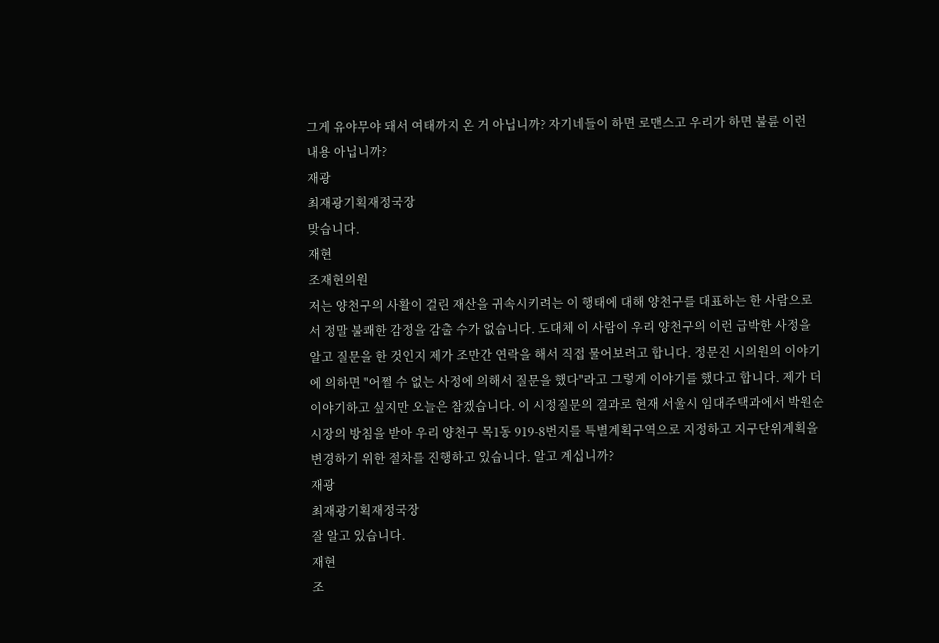그게 유야무야 돼서 여태까지 온 거 아닙니까? 자기네들이 하면 로맨스고 우리가 하면 불륜 이런 내용 아닙니까?
재광
최재광기획재정국장
맞습니다.
재현
조재현의원
저는 양천구의 사활이 걸린 재산을 귀속시키려는 이 행태에 대해 양천구를 대표하는 한 사람으로서 정말 불쾌한 감정을 감출 수가 없습니다. 도대체 이 사람이 우리 양천구의 이런 급박한 사정을 알고 질문을 한 것인지 제가 조만간 연락을 해서 직접 물어보려고 합니다. 정문진 시의원의 이야기에 의하면 "어쩔 수 없는 사정에 의해서 질문을 했다"라고 그렇게 이야기를 했다고 합니다. 제가 더 이야기하고 싶지만 오늘은 참겠습니다. 이 시정질문의 결과로 현재 서울시 임대주택과에서 박원순 시장의 방침을 받아 우리 양천구 목1동 919-8번지를 특별계획구역으로 지정하고 지구단위계획을 변경하기 위한 절차를 진행하고 있습니다. 알고 계십니까?
재광
최재광기획재정국장
잘 알고 있습니다.
재현
조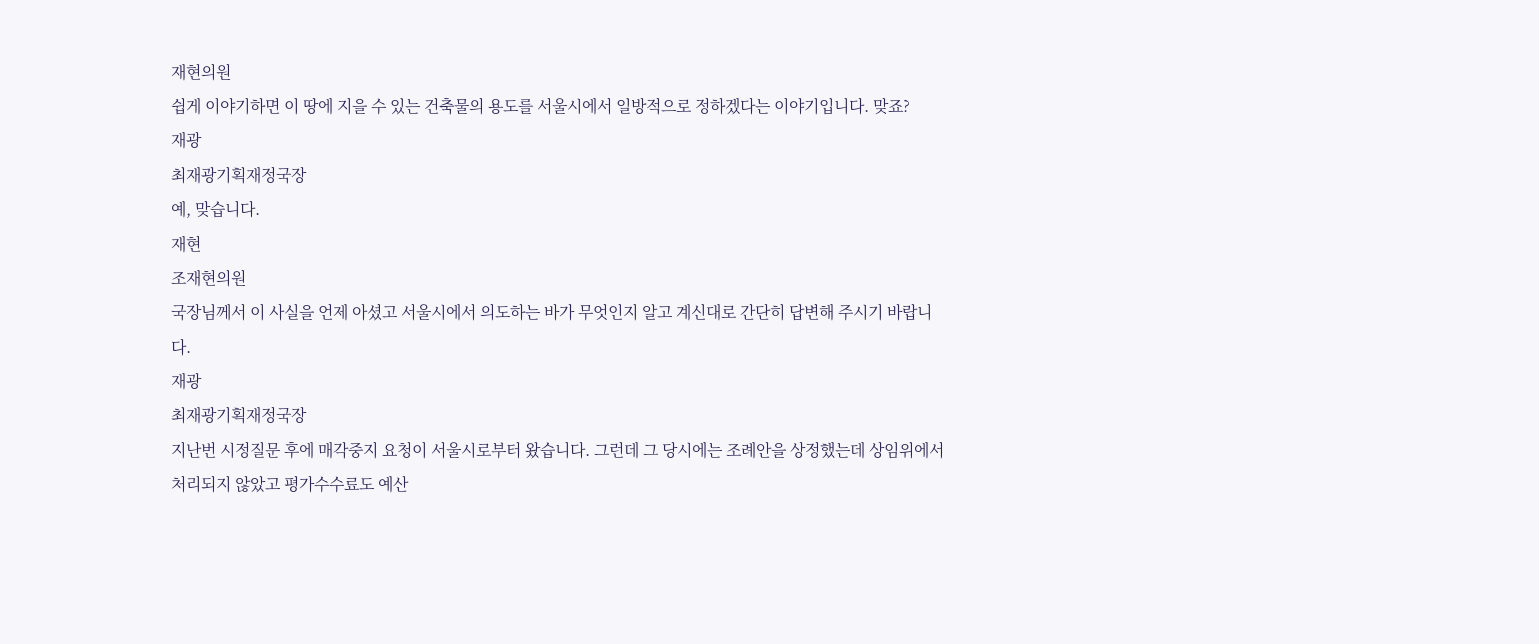재현의원
쉽게 이야기하면 이 땅에 지을 수 있는 건축물의 용도를 서울시에서 일방적으로 정하겠다는 이야기입니다. 맞죠?
재광
최재광기획재정국장
예, 맞습니다.
재현
조재현의원
국장님께서 이 사실을 언제 아셨고 서울시에서 의도하는 바가 무엇인지 알고 계신대로 간단히 답변해 주시기 바랍니다.
재광
최재광기획재정국장
지난번 시정질문 후에 매각중지 요청이 서울시로부터 왔습니다. 그런데 그 당시에는 조례안을 상정했는데 상임위에서 처리되지 않았고 평가수수료도 예산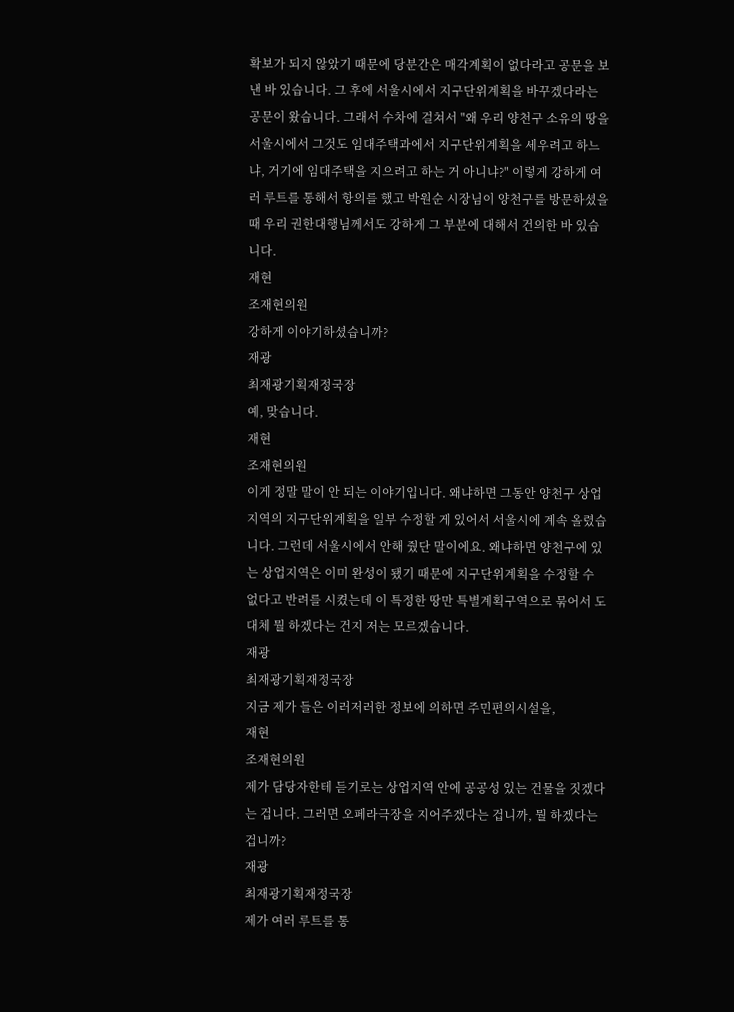확보가 되지 않았기 때문에 당분간은 매각계획이 없다라고 공문을 보낸 바 있습니다. 그 후에 서울시에서 지구단위계획을 바꾸겠다라는 공문이 왔습니다. 그래서 수차에 걸쳐서 "왜 우리 양천구 소유의 땅을 서울시에서 그것도 임대주택과에서 지구단위계획을 세우려고 하느냐, 거기에 임대주택을 지으려고 하는 거 아니냐?" 이렇게 강하게 여러 루트를 통해서 항의를 했고 박원순 시장님이 양천구를 방문하셨을 때 우리 권한대행님께서도 강하게 그 부분에 대해서 건의한 바 있습니다.
재현
조재현의원
강하게 이야기하셨습니까?
재광
최재광기획재정국장
예, 맞습니다.
재현
조재현의원
이게 정말 말이 안 되는 이야기입니다. 왜냐하면 그동안 양천구 상업지역의 지구단위계획을 일부 수정할 게 있어서 서울시에 계속 올렸습니다. 그런데 서울시에서 안해 줬단 말이에요. 왜냐하면 양천구에 있는 상업지역은 이미 완성이 됐기 때문에 지구단위계획을 수정할 수 없다고 반려를 시켰는데 이 특정한 땅만 특별계획구역으로 묶어서 도대체 뭘 하겠다는 건지 저는 모르겠습니다.
재광
최재광기획재정국장
지금 제가 들은 이러저러한 정보에 의하면 주민편의시설을,
재현
조재현의원
제가 담당자한테 듣기로는 상업지역 안에 공공성 있는 건물을 짓겠다는 겁니다. 그러면 오페라극장을 지어주겠다는 겁니까, 뭘 하겠다는 겁니까?
재광
최재광기획재정국장
제가 여러 루트를 통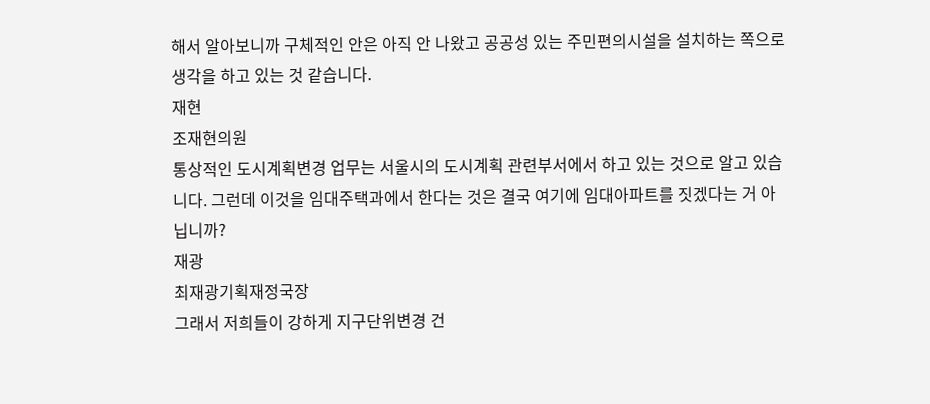해서 알아보니까 구체적인 안은 아직 안 나왔고 공공성 있는 주민편의시설을 설치하는 쪽으로 생각을 하고 있는 것 같습니다.
재현
조재현의원
통상적인 도시계획변경 업무는 서울시의 도시계획 관련부서에서 하고 있는 것으로 알고 있습니다. 그런데 이것을 임대주택과에서 한다는 것은 결국 여기에 임대아파트를 짓겠다는 거 아닙니까?
재광
최재광기획재정국장
그래서 저희들이 강하게 지구단위변경 건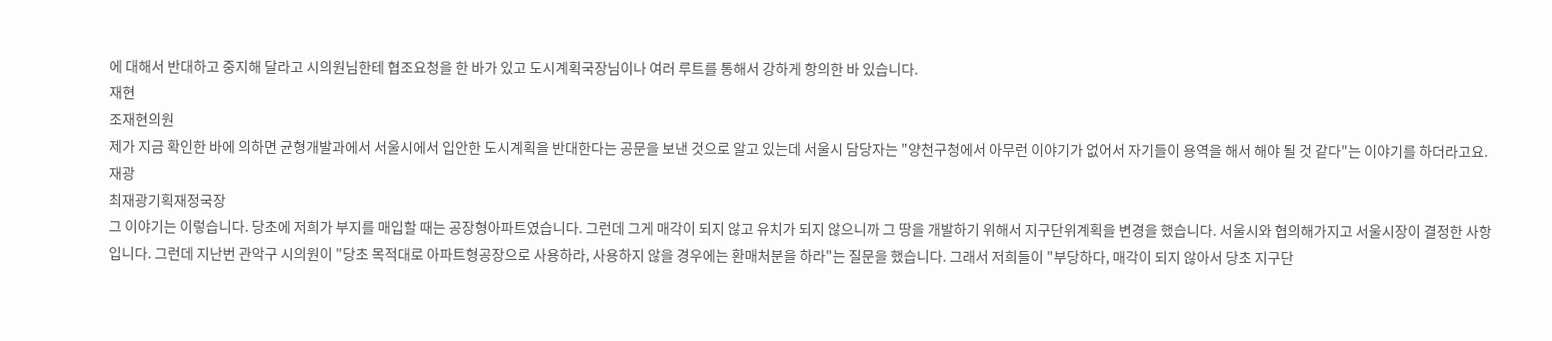에 대해서 반대하고 중지해 달라고 시의원님한테 협조요청을 한 바가 있고 도시계획국장님이나 여러 루트를 통해서 강하게 항의한 바 있습니다.
재현
조재현의원
제가 지금 확인한 바에 의하면 균형개발과에서 서울시에서 입안한 도시계획을 반대한다는 공문을 보낸 것으로 알고 있는데 서울시 담당자는 "양천구청에서 아무런 이야기가 없어서 자기들이 용역을 해서 해야 될 것 같다"는 이야기를 하더라고요.
재광
최재광기획재정국장
그 이야기는 이렇습니다. 당초에 저희가 부지를 매입할 때는 공장형아파트였습니다. 그런데 그게 매각이 되지 않고 유치가 되지 않으니까 그 땅을 개발하기 위해서 지구단위계획을 변경을 했습니다. 서울시와 협의해가지고 서울시장이 결정한 사항입니다. 그런데 지난번 관악구 시의원이 "당초 목적대로 아파트형공장으로 사용하라, 사용하지 않을 경우에는 환매처분을 하라"는 질문을 했습니다. 그래서 저희들이 "부당하다, 매각이 되지 않아서 당초 지구단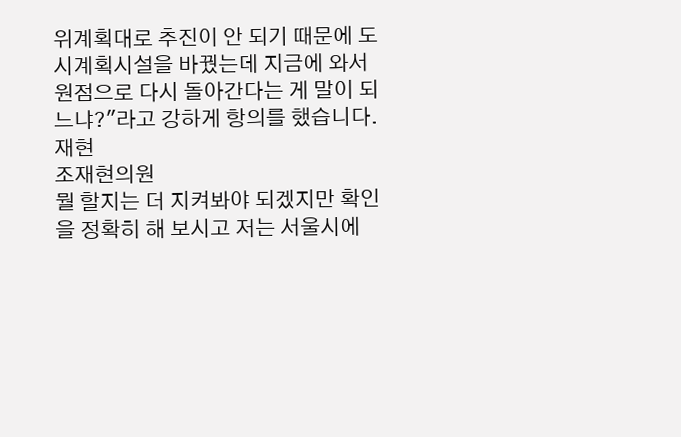위계획대로 추진이 안 되기 때문에 도시계획시설을 바꿨는데 지금에 와서 원점으로 다시 돌아간다는 게 말이 되느냐?"라고 강하게 항의를 했습니다.
재현
조재현의원
뭘 할지는 더 지켜봐야 되겠지만 확인을 정확히 해 보시고 저는 서울시에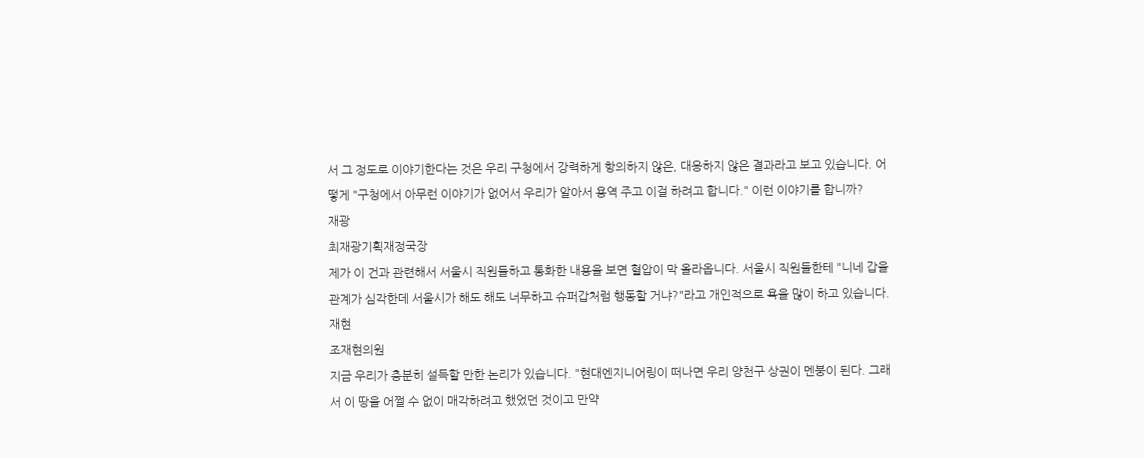서 그 정도로 이야기한다는 것은 우리 구청에서 강력하게 항의하지 않은, 대응하지 않은 결과라고 보고 있습니다. 어떻게 "구청에서 아무런 이야기가 없어서 우리가 알아서 용역 주고 이걸 하려고 합니다." 이런 이야기를 합니까?
재광
최재광기획재정국장
제가 이 건과 관련해서 서울시 직원들하고 통화한 내용을 보면 혈압이 막 올라옵니다. 서울시 직원들한테 "니네 갑을 관계가 심각한데 서울시가 해도 해도 너무하고 슈퍼갑처럼 행동할 거냐?"라고 개인적으로 욕을 많이 하고 있습니다.
재현
조재현의원
지금 우리가 충분히 설득할 만한 논리가 있습니다. "현대엔지니어링이 떠나면 우리 양천구 상권이 멘붕이 된다. 그래서 이 땅을 어쩔 수 없이 매각하려고 했었던 것이고 만약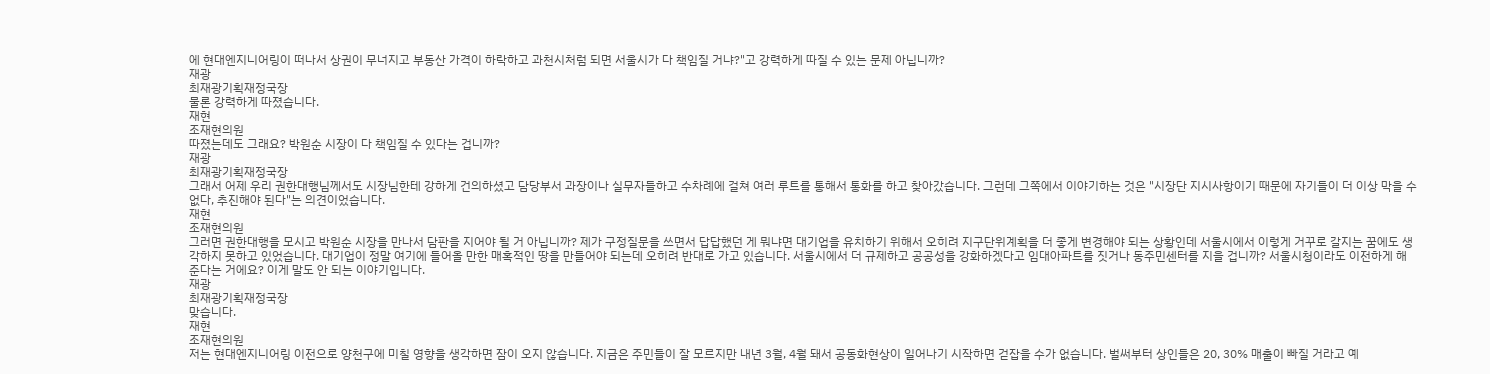에 현대엔지니어링이 떠나서 상권이 무너지고 부동산 가격이 하락하고 과천시처럼 되면 서울시가 다 책임질 거냐?"고 강력하게 따질 수 있는 문제 아닙니까?
재광
최재광기획재정국장
물론 강력하게 따졌습니다.
재현
조재현의원
따졌는데도 그래요? 박원순 시장이 다 책임질 수 있다는 겁니까?
재광
최재광기획재정국장
그래서 어제 우리 권한대행님께서도 시장님한테 강하게 건의하셨고 담당부서 과장이나 실무자들하고 수차례에 걸쳐 여러 루트를 통해서 통화를 하고 찾아갔습니다. 그런데 그쪽에서 이야기하는 것은 "시장단 지시사항이기 때문에 자기들이 더 이상 막을 수 없다, 추진해야 된다"는 의견이었습니다.
재현
조재현의원
그러면 권한대행을 모시고 박원순 시장을 만나서 담판을 지어야 될 거 아닙니까? 제가 구정질문을 쓰면서 답답했던 게 뭐냐면 대기업을 유치하기 위해서 오히려 지구단위계획을 더 좋게 변경해야 되는 상황인데 서울시에서 이렇게 거꾸로 갈지는 꿈에도 생각하지 못하고 있었습니다. 대기업이 정말 여기에 들어올 만한 매혹적인 땅을 만들어야 되는데 오히려 반대로 가고 있습니다. 서울시에서 더 규제하고 공공성을 강화하겠다고 임대아파트를 짓거나 동주민센터를 지을 겁니까? 서울시청이라도 이전하게 해 준다는 거에요? 이게 말도 안 되는 이야기입니다.
재광
최재광기획재정국장
맞습니다.
재현
조재현의원
저는 현대엔지니어링 이전으로 양천구에 미칠 영향을 생각하면 잠이 오지 않습니다. 지금은 주민들이 잘 모르지만 내년 3월, 4월 돼서 공동화현상이 일어나기 시작하면 걷잡을 수가 없습니다. 벌써부터 상인들은 20, 30% 매출이 빠질 거라고 예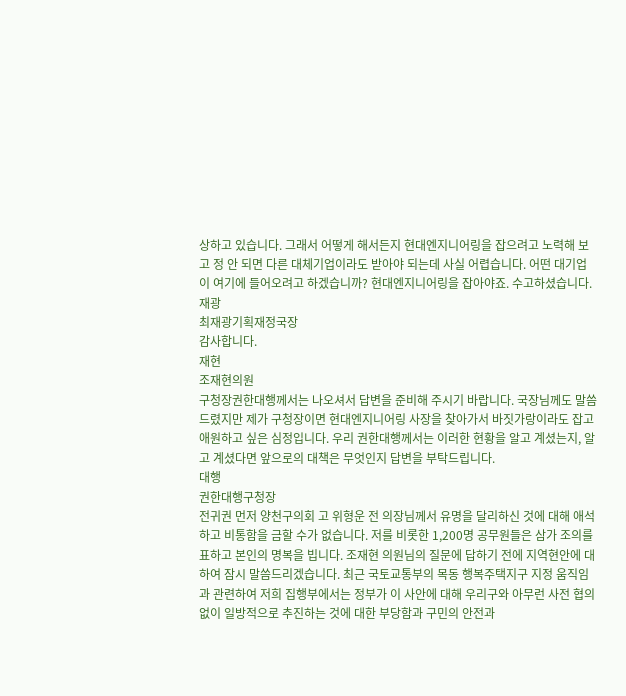상하고 있습니다. 그래서 어떻게 해서든지 현대엔지니어링을 잡으려고 노력해 보고 정 안 되면 다른 대체기업이라도 받아야 되는데 사실 어렵습니다. 어떤 대기업이 여기에 들어오려고 하겠습니까? 현대엔지니어링을 잡아야죠. 수고하셨습니다.
재광
최재광기획재정국장
감사합니다.
재현
조재현의원
구청장권한대행께서는 나오셔서 답변을 준비해 주시기 바랍니다. 국장님께도 말씀드렸지만 제가 구청장이면 현대엔지니어링 사장을 찾아가서 바짓가랑이라도 잡고 애원하고 싶은 심정입니다. 우리 권한대행께서는 이러한 현황을 알고 계셨는지, 알고 계셨다면 앞으로의 대책은 무엇인지 답변을 부탁드립니다.
대행
권한대행구청장
전귀권 먼저 양천구의회 고 위형운 전 의장님께서 유명을 달리하신 것에 대해 애석하고 비통함을 금할 수가 없습니다. 저를 비롯한 1,200명 공무원들은 삼가 조의를 표하고 본인의 명복을 빕니다. 조재현 의원님의 질문에 답하기 전에 지역현안에 대하여 잠시 말씀드리겠습니다. 최근 국토교통부의 목동 행복주택지구 지정 움직임과 관련하여 저희 집행부에서는 정부가 이 사안에 대해 우리구와 아무런 사전 협의없이 일방적으로 추진하는 것에 대한 부당함과 구민의 안전과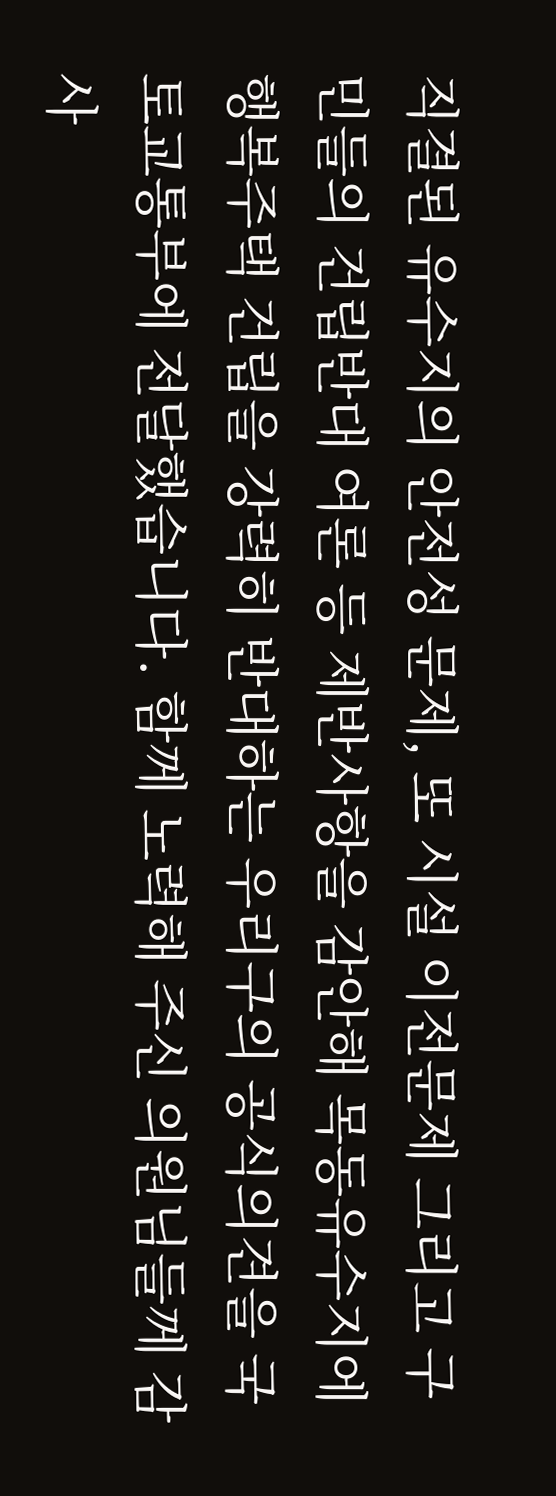직결된 유수지의 안전성 문제, 또 시설 이전문제 그리고 구민들의 건립반대 여론 등 제반사항을 감안해 목동유수지에 행복주택 건립을 강력히 반대하는 우리구의 공식의견을 국토교통부에 전달했습니다. 함께 노력해 주신 의원님들께 감사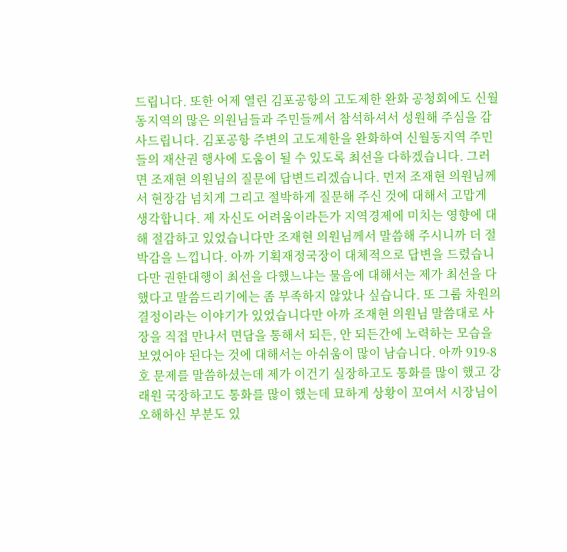드립니다. 또한 어제 열린 김포공항의 고도제한 완화 공청회에도 신월동지역의 많은 의원님들과 주민들께서 참석하셔서 성원해 주심을 감사드립니다. 김포공항 주변의 고도제한을 완화하여 신월동지역 주민들의 재산권 행사에 도움이 될 수 있도록 최선을 다하겠습니다. 그러면 조재현 의원님의 질문에 답변드리겠습니다. 먼저 조재현 의원님께서 현장감 넘치게 그리고 절박하게 질문해 주신 것에 대해서 고맙게 생각합니다. 제 자신도 어려움이라든가 지역경제에 미치는 영향에 대해 절감하고 있었습니다만 조재현 의원님께서 말씀해 주시니까 더 절박감을 느낍니다. 아까 기획재정국장이 대체적으로 답변을 드렸습니다만 권한대행이 최선을 다했느냐는 물음에 대해서는 제가 최선을 다했다고 말씀드리기에는 좀 부족하지 않았나 싶습니다. 또 그룹 차원의 결정이라는 이야기가 있었습니다만 아까 조재현 의원님 말씀대로 사장을 직접 만나서 면담을 통해서 되든, 안 되든간에 노력하는 모습을 보였어야 된다는 것에 대해서는 아쉬움이 많이 남습니다. 아까 919-8호 문제를 말씀하셨는데 제가 이건기 실장하고도 통화를 많이 했고 강래원 국장하고도 통화를 많이 했는데 묘하게 상황이 꼬여서 시장님이 오해하신 부분도 있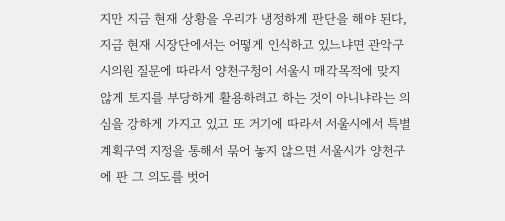지만 지금 현재 상황을 우리가 냉정하게 판단을 해야 된다, 지금 현재 시장단에서는 어떻게 인식하고 있느냐면 관악구 시의원 질문에 따라서 양천구청이 서울시 매각목적에 맞지 않게 토지를 부당하게 활용하려고 하는 것이 아니냐라는 의심을 강하게 가지고 있고 또 거기에 따라서 서울시에서 특별계획구역 지정을 통해서 묶어 놓지 않으면 서울시가 양천구에 판 그 의도를 벗어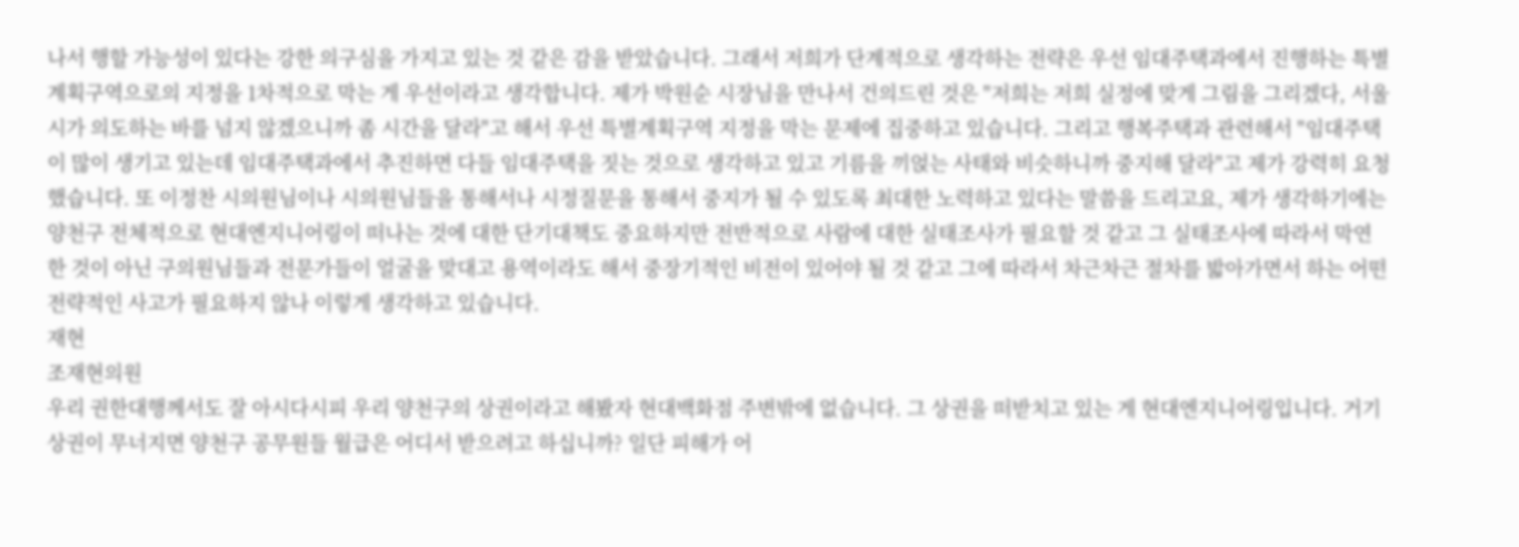나서 행할 가능성이 있다는 강한 의구심을 가지고 있는 것 같은 감을 받았습니다. 그래서 저희가 단계적으로 생각하는 전략은 우선 임대주택과에서 진행하는 특별계획구역으로의 지정을 1차적으로 막는 게 우선이라고 생각합니다. 제가 박원순 시장님을 만나서 건의드린 것은 "저희는 저희 실정에 맞게 그림을 그리겠다, 서울시가 의도하는 바를 넘지 않겠으니까 좀 시간을 달라"고 해서 우선 특별계획구역 지정을 막는 문제에 집중하고 있습니다. 그리고 행복주택과 관련해서 "임대주택이 많이 생기고 있는데 임대주택과에서 추진하면 다들 임대주택을 짓는 것으로 생각하고 있고 기름을 끼얹는 사태와 비슷하니까 중지해 달라"고 제가 강력히 요청했습니다. 또 이정찬 시의원님이나 시의원님들을 통해서나 시정질문을 통해서 중지가 될 수 있도록 최대한 노력하고 있다는 말씀을 드리고요, 제가 생각하기에는 양천구 전체적으로 현대엔지니어링이 떠나는 것에 대한 단기대책도 중요하지만 전반적으로 사람에 대한 실태조사가 필요할 것 같고 그 실태조사에 따라서 막연한 것이 아닌 구의원님들과 전문가들이 얼굴을 맞대고 용역이라도 해서 중장기적인 비전이 있어야 될 것 같고 그에 따라서 차근차근 절차를 밟아가면서 하는 어떤 전략적인 사고가 필요하지 않나 이렇게 생각하고 있습니다.
재현
조재현의원
우리 권한대행께서도 잘 아시다시피 우리 양천구의 상권이라고 해봤자 현대백화점 주변밖에 없습니다. 그 상권을 떠받치고 있는 게 현대엔지니어링입니다. 거기 상권이 무너지면 양천구 공무원들 월급은 어디서 받으려고 하십니까? 일단 피해가 어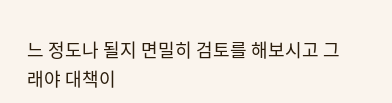느 정도나 될지 면밀히 검토를 해보시고 그래야 대책이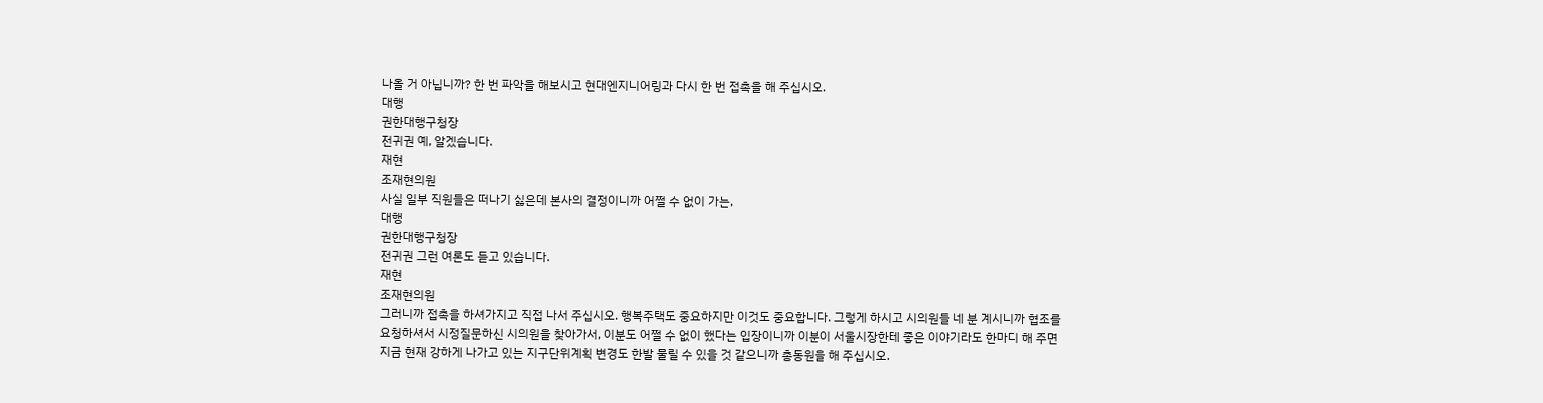나올 거 아닙니까? 한 번 파악을 해보시고 현대엔지니어링과 다시 한 번 접촉을 해 주십시오.
대행
권한대행구청장
전귀권 예, 알겠습니다.
재현
조재현의원
사실 일부 직원들은 떠나기 싫은데 본사의 결정이니까 어쩔 수 없이 가는,
대행
권한대행구청장
전귀권 그런 여론도 듣고 있습니다.
재현
조재현의원
그러니까 접촉을 하셔가지고 직접 나서 주십시오. 행복주택도 중요하지만 이것도 중요합니다. 그렇게 하시고 시의원들 네 분 계시니까 협조를 요청하셔서 시정질문하신 시의원을 찾아가서, 이분도 어쩔 수 없이 했다는 입장이니까 이분이 서울시장한테 좋은 이야기라도 한마디 해 주면 지금 현재 강하게 나가고 있는 지구단위계획 변경도 한발 물릴 수 있을 것 같으니까 총동원을 해 주십시오.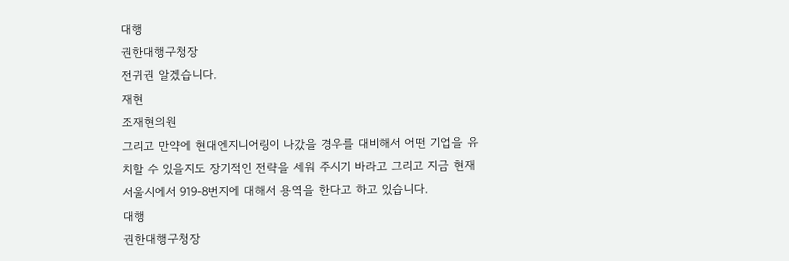대행
권한대행구청장
전귀권 알겠습니다.
재현
조재현의원
그리고 만약에 현대엔지니어링이 나갔을 경우를 대비해서 어떤 기업을 유치할 수 있을지도 장기적인 전략을 세워 주시기 바라고 그리고 지금 현재 서울시에서 919-8번지에 대해서 용역을 한다고 하고 있습니다.
대행
권한대행구청장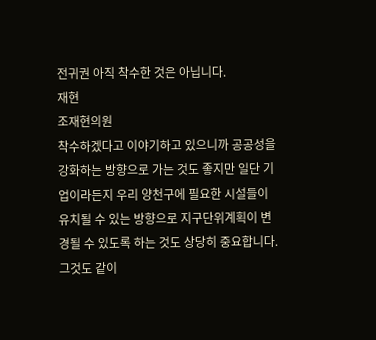전귀권 아직 착수한 것은 아닙니다.
재현
조재현의원
착수하겠다고 이야기하고 있으니까 공공성을 강화하는 방향으로 가는 것도 좋지만 일단 기업이라든지 우리 양천구에 필요한 시설들이 유치될 수 있는 방향으로 지구단위계획이 변경될 수 있도록 하는 것도 상당히 중요합니다. 그것도 같이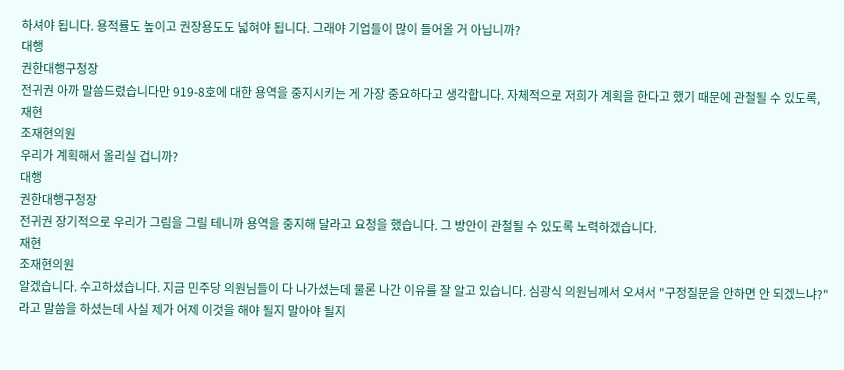하셔야 됩니다. 용적률도 높이고 권장용도도 넓혀야 됩니다. 그래야 기업들이 많이 들어올 거 아닙니까?
대행
권한대행구청장
전귀권 아까 말씀드렸습니다만 919-8호에 대한 용역을 중지시키는 게 가장 중요하다고 생각합니다. 자체적으로 저희가 계획을 한다고 했기 때문에 관철될 수 있도록,
재현
조재현의원
우리가 계획해서 올리실 겁니까?
대행
권한대행구청장
전귀권 장기적으로 우리가 그림을 그릴 테니까 용역을 중지해 달라고 요청을 했습니다. 그 방안이 관철될 수 있도록 노력하겠습니다.
재현
조재현의원
알겠습니다. 수고하셨습니다. 지금 민주당 의원님들이 다 나가셨는데 물론 나간 이유를 잘 알고 있습니다. 심광식 의원님께서 오셔서 "구정질문을 안하면 안 되겠느냐?"라고 말씀을 하셨는데 사실 제가 어제 이것을 해야 될지 말아야 될지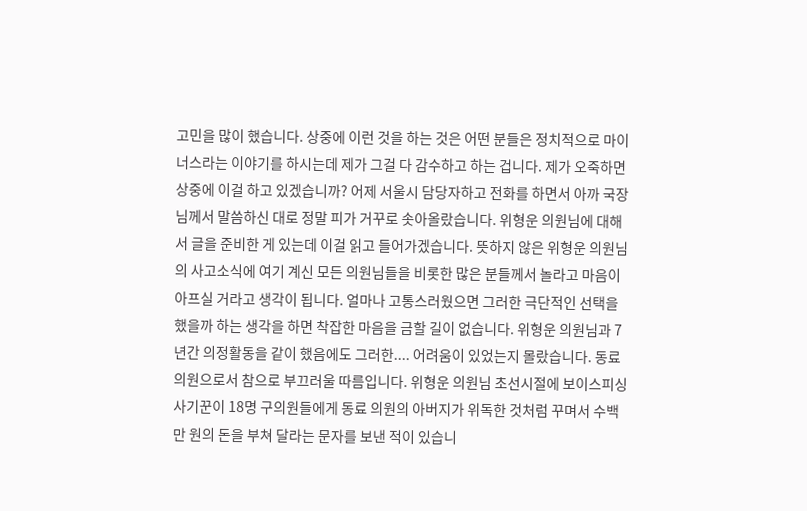고민을 많이 했습니다. 상중에 이런 것을 하는 것은 어떤 분들은 정치적으로 마이너스라는 이야기를 하시는데 제가 그걸 다 감수하고 하는 겁니다. 제가 오죽하면 상중에 이걸 하고 있겠습니까? 어제 서울시 담당자하고 전화를 하면서 아까 국장님께서 말씀하신 대로 정말 피가 거꾸로 솟아올랐습니다. 위형운 의원님에 대해서 글을 준비한 게 있는데 이걸 읽고 들어가겠습니다. 뜻하지 않은 위형운 의원님의 사고소식에 여기 계신 모든 의원님들을 비롯한 많은 분들께서 놀라고 마음이 아프실 거라고 생각이 됩니다. 얼마나 고통스러웠으면 그러한 극단적인 선택을 했을까 하는 생각을 하면 착잡한 마음을 금할 길이 없습니다. 위형운 의원님과 7년간 의정활동을 같이 했음에도 그러한.... 어려움이 있었는지 몰랐습니다. 동료 의원으로서 참으로 부끄러울 따름입니다. 위형운 의원님 초선시절에 보이스피싱 사기꾼이 18명 구의원들에게 동료 의원의 아버지가 위독한 것처럼 꾸며서 수백만 원의 돈을 부쳐 달라는 문자를 보낸 적이 있습니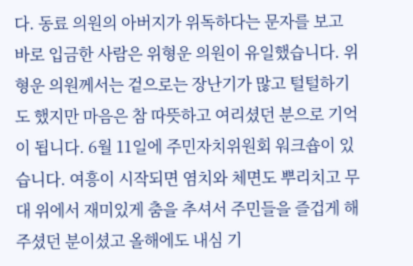다. 동료 의원의 아버지가 위독하다는 문자를 보고 바로 입금한 사람은 위형운 의원이 유일했습니다. 위형운 의원께서는 겉으로는 장난기가 많고 털털하기도 했지만 마음은 참 따뜻하고 여리셨던 분으로 기억이 됩니다. 6월 11일에 주민자치위원회 워크숍이 있습니다. 여흥이 시작되면 염치와 체면도 뿌리치고 무대 위에서 재미있게 춤을 추셔서 주민들을 즐겁게 해 주셨던 분이셨고 올해에도 내심 기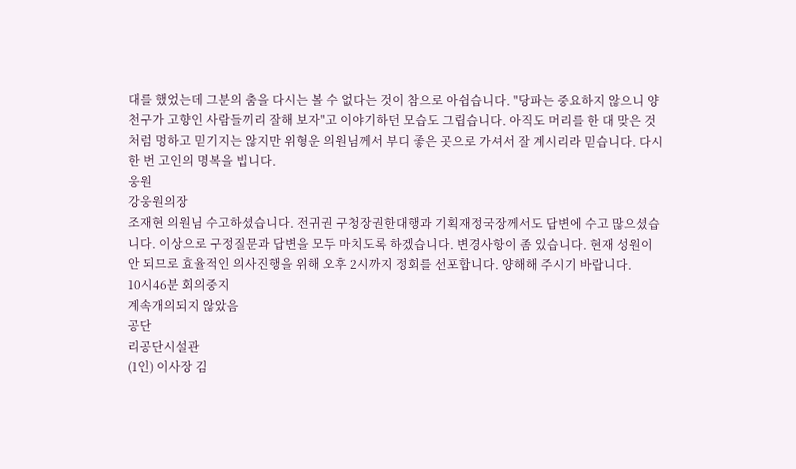대를 했었는데 그분의 춤을 다시는 볼 수 없다는 것이 참으로 아쉽습니다. "당파는 중요하지 않으니 양천구가 고향인 사람들끼리 잘해 보자"고 이야기하던 모습도 그립습니다. 아직도 머리를 한 대 맞은 것처럼 멍하고 믿기지는 않지만 위형운 의원님께서 부디 좋은 곳으로 가셔서 잘 계시리라 믿습니다. 다시 한 번 고인의 명복을 빕니다.
웅원
강웅원의장
조재현 의원님 수고하셨습니다. 전귀권 구청장권한대행과 기획재정국장께서도 답변에 수고 많으셨습니다. 이상으로 구정질문과 답변을 모두 마치도록 하겠습니다. 변경사항이 좀 있습니다. 현재 성원이 안 되므로 효율적인 의사진행을 위해 오후 2시까지 정회를 선포합니다. 양해해 주시기 바랍니다.
10시46분 회의중지
계속개의되지 않았음
공단
리공단시설관
(1인) 이사장 김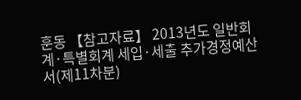훈동 【참고자료】 2013년도 일반회계·특별회계 세입·세출 추가경정예산서(제11차분)